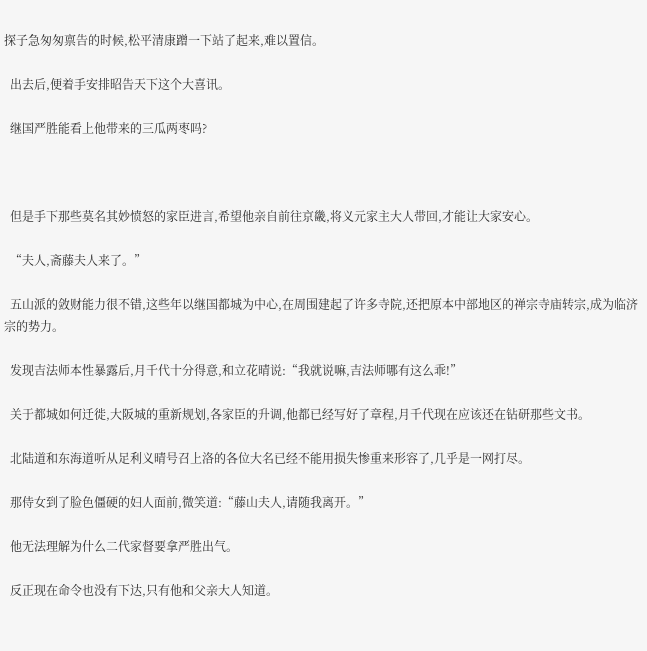探子急匆匆禀告的时候,松平清康蹭一下站了起来,难以置信。

  出去后,便着手安排昭告天下这个大喜讯。

  继国严胜能看上他带来的三瓜两枣吗?



  但是手下那些莫名其妙愤怒的家臣进言,希望他亲自前往京畿,将义元家主大人带回,才能让大家安心。

  “夫人,斋藤夫人来了。”

  五山派的敛财能力很不错,这些年以继国都城为中心,在周围建起了许多寺院,还把原本中部地区的禅宗寺庙转宗,成为临济宗的势力。

  发现吉法师本性暴露后,月千代十分得意,和立花晴说:“我就说嘛,吉法师哪有这么乖!”

  关于都城如何迁徙,大阪城的重新规划,各家臣的升调,他都已经写好了章程,月千代现在应该还在钻研那些文书。

  北陆道和东海道听从足利义晴号召上洛的各位大名已经不能用损失惨重来形容了,几乎是一网打尽。

  那侍女到了脸色僵硬的妇人面前,微笑道:“藤山夫人,请随我离开。”

  他无法理解为什么二代家督要拿严胜出气。

  反正现在命令也没有下达,只有他和父亲大人知道。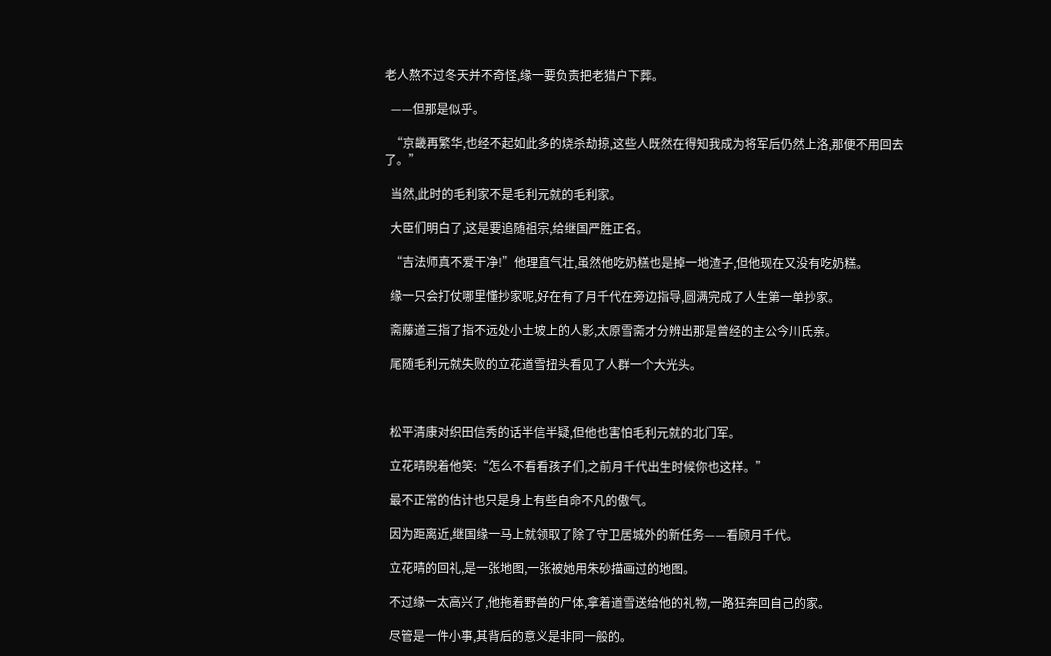老人熬不过冬天并不奇怪,缘一要负责把老猎户下葬。

  ——但那是似乎。

  “京畿再繁华,也经不起如此多的烧杀劫掠,这些人既然在得知我成为将军后仍然上洛,那便不用回去了。”

  当然,此时的毛利家不是毛利元就的毛利家。

  大臣们明白了,这是要追随祖宗,给继国严胜正名。

  “吉法师真不爱干净!”他理直气壮,虽然他吃奶糕也是掉一地渣子,但他现在又没有吃奶糕。

  缘一只会打仗哪里懂抄家呢,好在有了月千代在旁边指导,圆满完成了人生第一单抄家。

  斋藤道三指了指不远处小土坡上的人影,太原雪斋才分辨出那是曾经的主公今川氏亲。

  尾随毛利元就失败的立花道雪扭头看见了人群一个大光头。



  松平清康对织田信秀的话半信半疑,但他也害怕毛利元就的北门军。

  立花晴睨着他笑:“怎么不看看孩子们,之前月千代出生时候你也这样。”

  最不正常的估计也只是身上有些自命不凡的傲气。

  因为距离近,继国缘一马上就领取了除了守卫居城外的新任务——看顾月千代。

  立花晴的回礼,是一张地图,一张被她用朱砂描画过的地图。

  不过缘一太高兴了,他拖着野兽的尸体,拿着道雪送给他的礼物,一路狂奔回自己的家。

  尽管是一件小事,其背后的意义是非同一般的。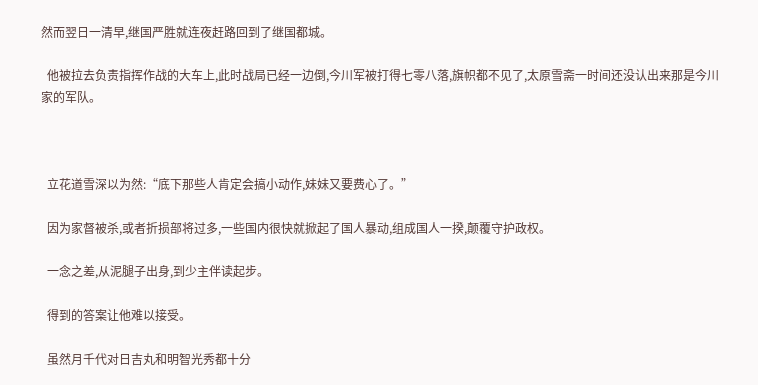然而翌日一清早,继国严胜就连夜赶路回到了继国都城。

  他被拉去负责指挥作战的大车上,此时战局已经一边倒,今川军被打得七零八落,旗帜都不见了,太原雪斋一时间还没认出来那是今川家的军队。



  立花道雪深以为然:“底下那些人肯定会搞小动作,妹妹又要费心了。”

  因为家督被杀,或者折损部将过多,一些国内很快就掀起了国人暴动,组成国人一揆,颠覆守护政权。

  一念之差,从泥腿子出身,到少主伴读起步。

  得到的答案让他难以接受。

  虽然月千代对日吉丸和明智光秀都十分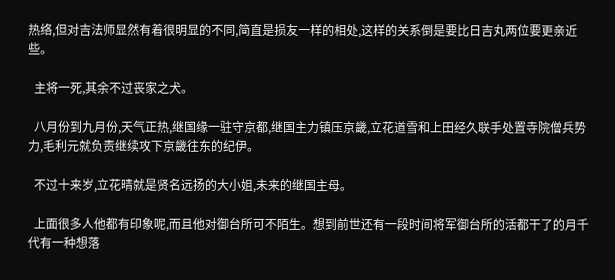热络,但对吉法师显然有着很明显的不同,简直是损友一样的相处,这样的关系倒是要比日吉丸两位要更亲近些。

  主将一死,其余不过丧家之犬。

  八月份到九月份,天气正热,继国缘一驻守京都,继国主力镇压京畿,立花道雪和上田经久联手处置寺院僧兵势力,毛利元就负责继续攻下京畿往东的纪伊。

  不过十来岁,立花晴就是贤名远扬的大小姐,未来的继国主母。

  上面很多人他都有印象呢,而且他对御台所可不陌生。想到前世还有一段时间将军御台所的活都干了的月千代有一种想落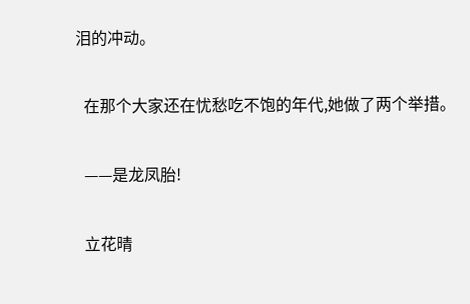泪的冲动。

  在那个大家还在忧愁吃不饱的年代,她做了两个举措。

  ——是龙凤胎!

  立花晴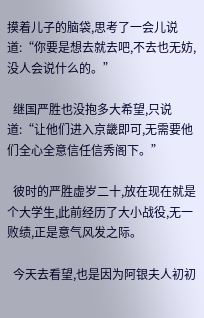摸着儿子的脑袋,思考了一会儿说道:“你要是想去就去吧,不去也无妨,没人会说什么的。”

  继国严胜也没抱多大希望,只说道:“让他们进入京畿即可,无需要他们全心全意信任信秀阁下。”

  彼时的严胜虚岁二十,放在现在就是个大学生,此前经历了大小战役,无一败绩,正是意气风发之际。

  今天去看望,也是因为阿银夫人初初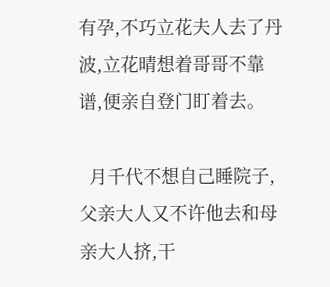有孕,不巧立花夫人去了丹波,立花晴想着哥哥不靠谱,便亲自登门盯着去。

  月千代不想自己睡院子,父亲大人又不许他去和母亲大人挤,干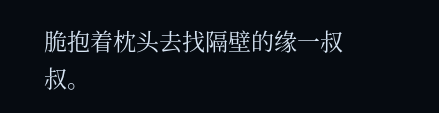脆抱着枕头去找隔壁的缘一叔叔。